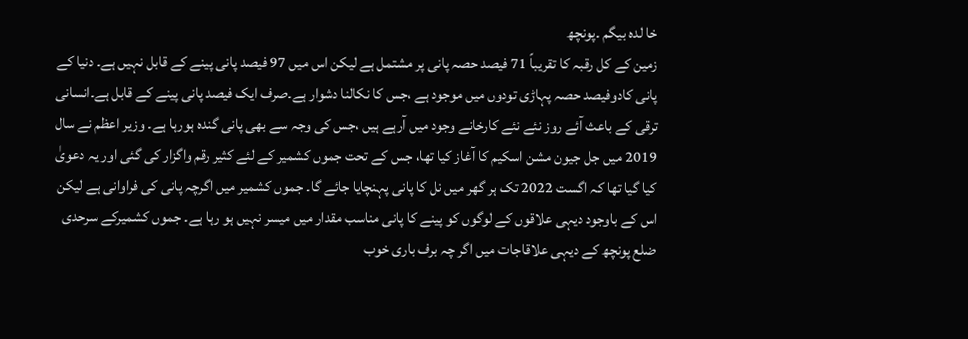خا لدہ بیگم ۔پونچھ
زمین کے کل رقبہ کا تقریباً 71 فیصد حصہ پانی پر مشتمل ہے لیکن اس میں 97 فیصد پانی پینے کے قابل نہیں ہے۔ دنیا کے پانی کادوفیصد حصہ پہاڑی تودوں میں موجود ہے ،جس کا نکالنا دشوار ہے۔صرف ایک فیصد پانی پینے کے قابل ہے۔انسانی ترقی کے باعث آئے روز نئے نئے کارخانے وجود میں آرہے ہیں ،جس کی وجہ سے بھی پانی گندہ ہورہا ہے۔ وزیر اعظم نے سال 2019 میں جل جیون مشن اسکیم کا آغاز کیا تھا، جس کے تحت جموں کشمیر کے لئے کثیر رقم واگزار کی گئی اور یہ دعویٰ کیا گیا تھا کہ اگست 2022 تک ہر گھر میں نل کا پانی پہنچایا جائے گا۔ جموں کشمیر میں اگرچہ پانی کی فراوانی ہے لیکن اس کے باوجود دیہی علاقوں کے لوگوں کو پینے کا پانی مناسب مقدار میں میسر نہیں ہو رہا ہے۔ جموں کشمیرکے سرحدی ضلع پونچھ کے دیہی علاقاجات میں اگر چہ برف باری خوب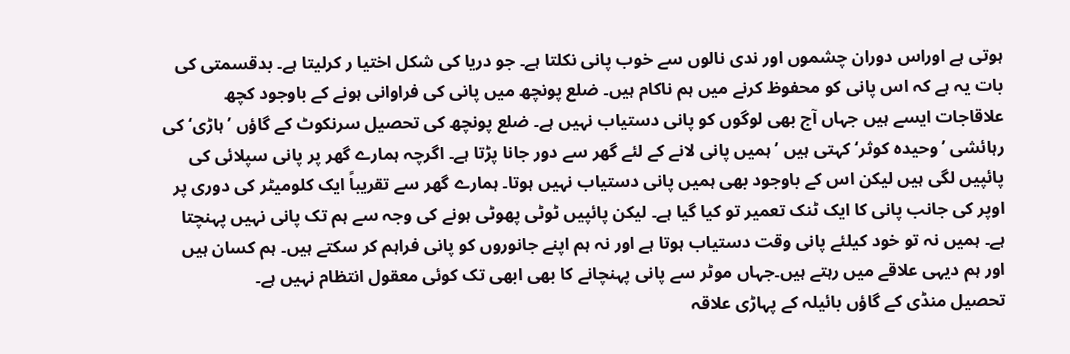ہوتی ہے اوراس دوران چشموں اور ندی نالوں سے خوب پانی نکلتا ہے۔ جو دریا کی شکل اختیا ر کرلیتا ہے۔ بدقسمتی کی بات یہ ہے کہ اس پانی کو محفوظ کرنے میں ہم ناکام ہیں۔ ضلع پونچھ میں پانی کی فراوانی ہونے کے باوجود کچھ علاقاجات ایسے ہیں جہاں آج بھی لوگوں کو پانی دستیاب نہیں ہے۔ ضلع پونچھ کی تحصیل سرنکوٹ کے گاؤں ’ہاڑی‘ کی رہائشی ’وحیدہ کوثر‘ کہتی ہیں ’ہمیں پانی لانے کے لئے گھر سے دور جانا پڑتا ہے۔ اگرچہ ہمارے گھر پر پانی سپلائی کی پائپیں لگی ہیں لیکن اس کے باوجود بھی ہمیں پانی دستیاب نہیں ہوتا۔ ہمارے گھر سے تقریباً ایک کلومیٹر کی دوری پر اوپر کی جانب پانی کا ایک ٹنک تعمیر تو کیا گیا ہے۔ لیکن پائپیں ٹوٹی پھوٹی ہونے کی وجہ سے ہم تک پانی نہیں پہنچتا ہے۔ ہمیں نہ تو خود کیلئے پانی وقت دستیاب ہوتا ہے اور نہ ہم اپنے جانوروں کو پانی فراہم کر سکتے ہیں۔ ہم کسان ہیں اور ہم دیہی علاقے میں رہتے ہیں۔جہاں موٹر سے پانی پہنچانے کا بھی ابھی تک کوئی معقول انتظام نہیں ہے۔
تحصیل منڈی کے گاؤں بائیلہ کے پہاڑی علاقہ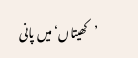’کھیتاں‘ میں پانی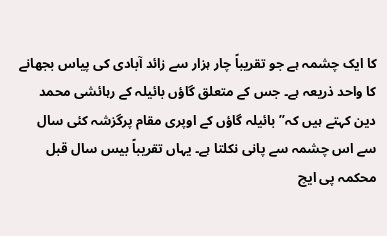کا ایک چشمہ ہے جو تقریباً چار ہزار سے زائد آبادی کی پیاس بجھانے کا واحد ذریعہ ہے۔ جس کے متعلق گاؤں بائیلہ کے رہائشی محمد دین کہتے ہیں کہ’’بائیلہ گاؤں کے اوپری مقام پرگزشہ کئی سال سے اس چشمہ سے پانی نکلتا ہے۔ یہاں تقریباً بیس سال قبل محکمہ پی ایچ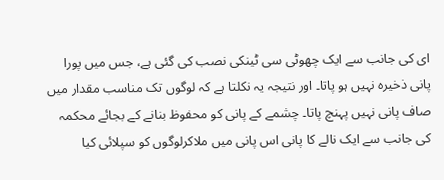ای کی جانب سے ایک چھوٹی سی ٹینکی نصب کی گئی ہے، جس میں پورا پانی ذخیرہ نہیں ہو پاتا۔ اور نتیجہ یہ نکلتا ہے کہ لوگوں تک مناسب مقدار میں صاف پانی نہیں پہنچ پاتا۔ چشمے کے پانی کو محفوظ بنانے کے بجائے محکمہ کی جانب سے ایک نالے کا پانی اس پانی میں ملاکرلوگوں کو سپلائی کیا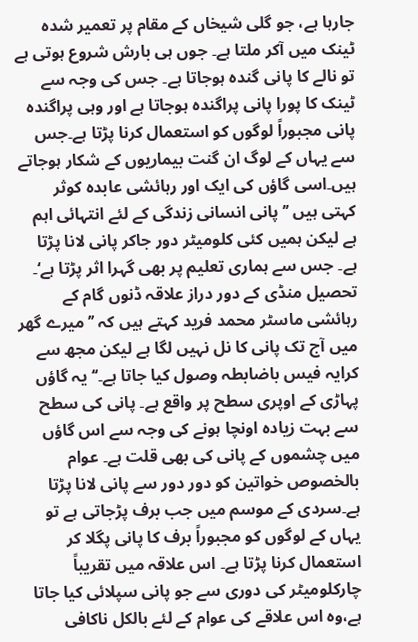جارہا ہے، جو گلی شیخاں کے مقام پر تعمیر شدہ ٹینک میں آکر ملتا ہے۔ جوں ہی بارش شروع ہوتی ہے تو نالے کا پانی گندہ ہوجاتا ہے۔ جس کی وجہ سے ٹینک کا پورا پانی پراگندہ ہوجاتا ہے اور وہی پراگندہ پانی مجبوراً لوگوں کو استعمال کرنا پڑتا ہے۔جس سے یہاں کے لوگ ان گنت بیماریوں کے شکار ہوجاتے ہیں۔اسی گاؤں کی ایک اور رہائشی عابدہ کوثر کہتی ہیں ’’پانی انسانی زندگی کے لئے انتہائی اہم ہے لیکن ہمیں کئی کلومیٹر دور جاکر پانی لانا پڑتا ہے۔ جس سے ہماری تعلیم پر بھی گہرا اثر پڑتا ہے‘۔ تحصیل منڈی کے دور دراز علاقہ ڈنوں گام کے رہائشی ماسٹر محمد فرید کہتے ہیں کہ ’’میرے گھر میں آج تک پانی کا نل نہیں لگا ہے لیکن مجھ سے کرایہ فیس باضابطہ وصول کیا جاتا ہے۔‘‘ یہ گاؤں پہاڑی کے اوپری سطح پر واقع ہے۔ پانی کی سطح سے بہت زیادہ اونچا ہونے کی وجہ سے اس گاؤں میں چشموں کے پانی کی بھی قلت ہے۔ عوام بالخصوص خواتین کو دور دور سے پانی لانا پڑتا ہے۔سردی کے موسم میں جب برف پڑجاتی ہے تو یہاں کے لوگوں کو مجبوراً برف کا پانی پگلا کر استعمال کرنا پڑتا ہے۔ اس علاقہ میں تقریباً چارکلومیٹر کی دوری سے جو پانی سپلائی کیا جاتا ہے،وہ اس علاقے کی عوام کے لئے بالکل ناکافی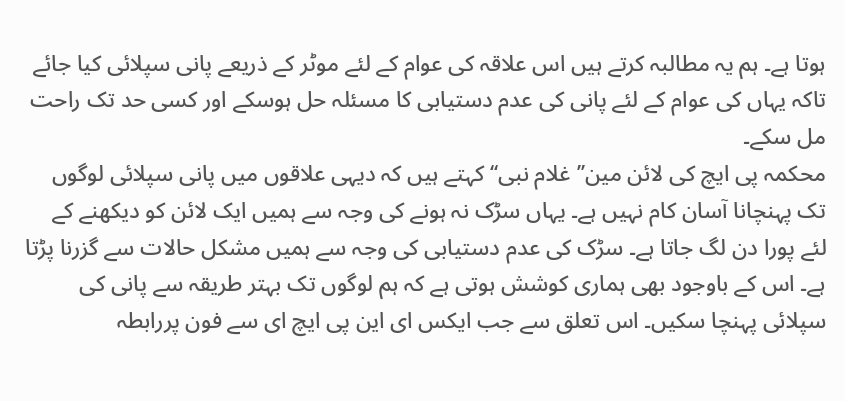ہوتا ہے۔ ہم یہ مطالبہ کرتے ہیں اس علاقہ کی عوام کے لئے موٹر کے ذریعے پانی سپلائی کیا جائے تاکہ یہاں کی عوام کے لئے پانی کی عدم دستیابی کا مسئلہ حل ہوسکے اور کسی حد تک راحت مل سکے۔
محکمہ پی ایچ کی لائن مین’’غلام نبی‘‘ کہتے ہیں کہ دیہی علاقوں میں پانی سپلائی لوگوں تک پہنچانا آسان کام نہیں ہے۔ یہاں سڑک نہ ہونے کی وجہ سے ہمیں ایک لائن کو دیکھنے کے لئے پورا دن لگ جاتا ہے۔ سڑک کی عدم دستیابی کی وجہ سے ہمیں مشکل حالات سے گزرنا پڑتا ہے۔ اس کے باوجود بھی ہماری کوشش ہوتی ہے کہ ہم لوگوں تک بہتر طریقہ سے پانی کی سپلائی پہنچا سکیں۔ اس تعلق سے جب ایکس ای این پی ایچ ای سے فون پررابطہ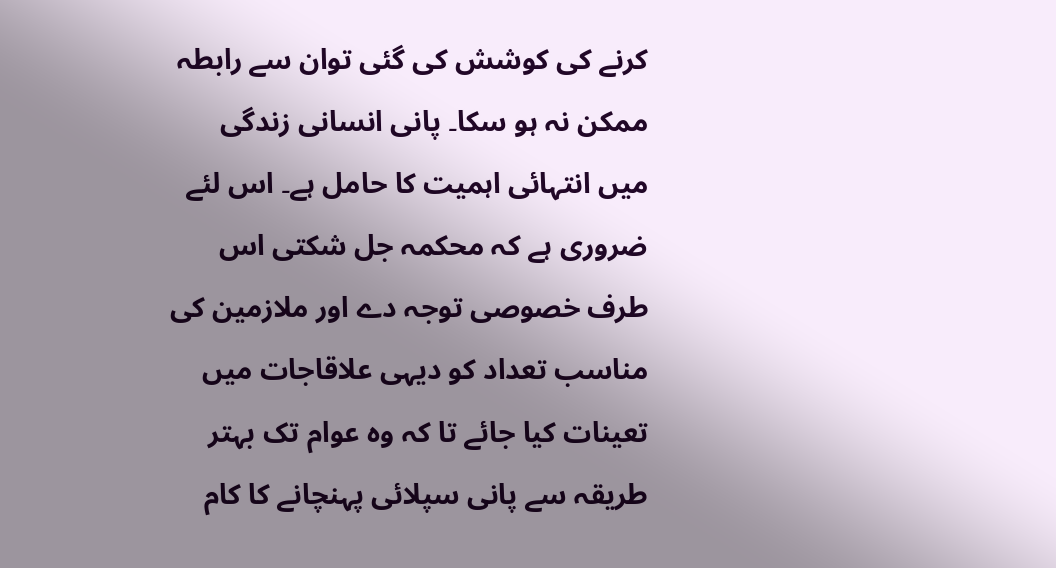کرنے کی کوشش کی گئی توان سے رابطہ ممکن نہ ہو سکا۔ پانی انسانی زندگی میں انتہائی اہمیت کا حامل ہے۔ اس لئے ضروری ہے کہ محکمہ جل شکتی اس طرف خصوصی توجہ دے اور ملازمین کی مناسب تعداد کو دیہی علاقاجات میں تعینات کیا جائے تا کہ وہ عوام تک بہتر طریقہ سے پانی سپلائی پہنچانے کا کام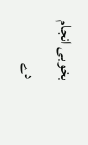بخوبی انجام دے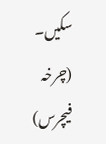سکیں۔ (چرخہ فیچرس)